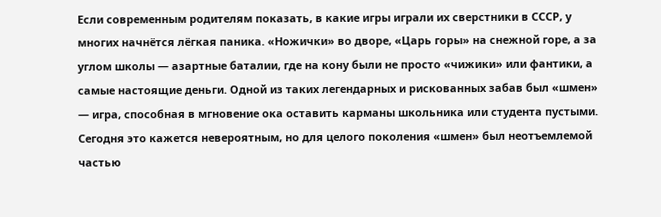Если современным родителям показать, в какие игры играли их сверстники в СССР, у многих начнётся лёгкая паника. «Ножички» во дворе, «Царь горы» на снежной горе, а за углом школы — азартные баталии, где на кону были не просто «чижики» или фантики, а самые настоящие деньги. Одной из таких легендарных и рискованных забав был «шмен» — игра, способная в мгновение ока оставить карманы школьника или студента пустыми. Сегодня это кажется невероятным, но для целого поколения «шмен» был неотъемлемой частью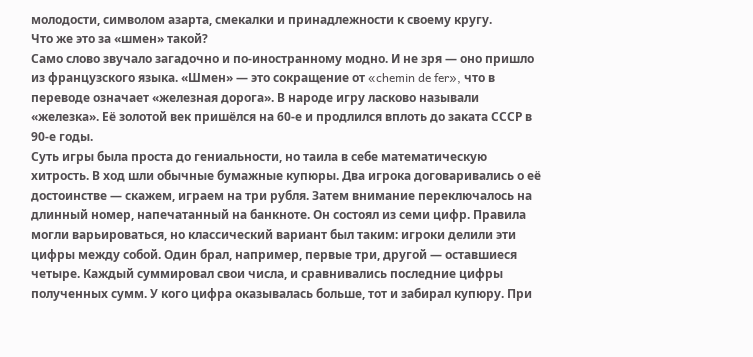молодости, символом азарта, смекалки и принадлежности к своему кругу.
Что же это за «шмен» такой?
Само слово звучало загадочно и по-иностранному модно. И не зря — оно пришло из французского языка. «Шмен» — это сокращение от «chemin de fer», что в переводе означает «железная дорога». В народе игру ласково называли «железка». Её золотой век пришёлся на 60-е и продлился вплоть до заката СССР в 90-е годы.
Суть игры была проста до гениальности, но таила в себе математическую хитрость. В ход шли обычные бумажные купюры. Два игрока договаривались о её достоинстве — скажем, играем на три рубля. Затем внимание переключалось на длинный номер, напечатанный на банкноте. Он состоял из семи цифр. Правила могли варьироваться, но классический вариант был таким: игроки делили эти цифры между собой. Один брал, например, первые три, другой — оставшиеся четыре. Каждый суммировал свои числа, и сравнивались последние цифры полученных сумм. У кого цифра оказывалась больше, тот и забирал купюру. При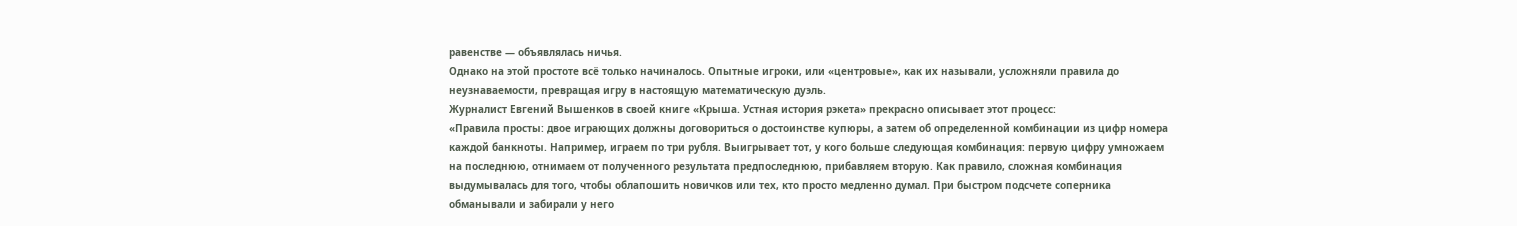равенстве — объявлялась ничья.
Однако на этой простоте всё только начиналось. Опытные игроки, или «центровые», как их называли, усложняли правила до неузнаваемости, превращая игру в настоящую математическую дуэль.
Журналист Евгений Вышенков в своей книге «Крыша. Устная история рэкета» прекрасно описывает этот процесс:
«Правила просты: двое играющих должны договориться о достоинстве купюры, а затем об определенной комбинации из цифр номера каждой банкноты. Например, играем по три рубля. Выигрывает тот, у кого больше следующая комбинация: первую цифру умножаем на последнюю, отнимаем от полученного результата предпоследнюю, прибавляем вторую. Как правило, сложная комбинация выдумывалась для того, чтобы облапошить новичков или тех, кто просто медленно думал. При быстром подсчете соперника обманывали и забирали у него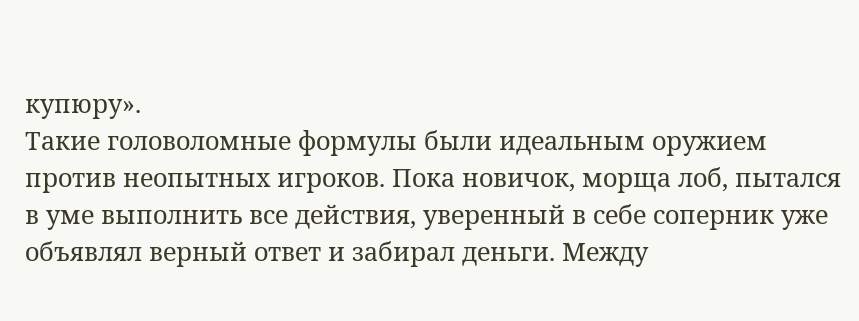купюру».
Такие головоломные формулы были идеальным оружием против неопытных игроков. Пока новичок, морща лоб, пытался в уме выполнить все действия, уверенный в себе соперник уже объявлял верный ответ и забирал деньги. Между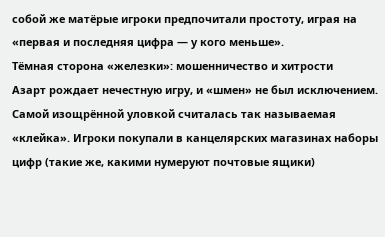собой же матёрые игроки предпочитали простоту, играя на «первая и последняя цифра — у кого меньше».
Тёмная сторона «железки»: мошенничество и хитрости
Азарт рождает нечестную игру, и «шмен» не был исключением. Самой изощрённой уловкой считалась так называемая «клейка». Игроки покупали в канцелярских магазинах наборы цифр (такие же, какими нумеруют почтовые ящики)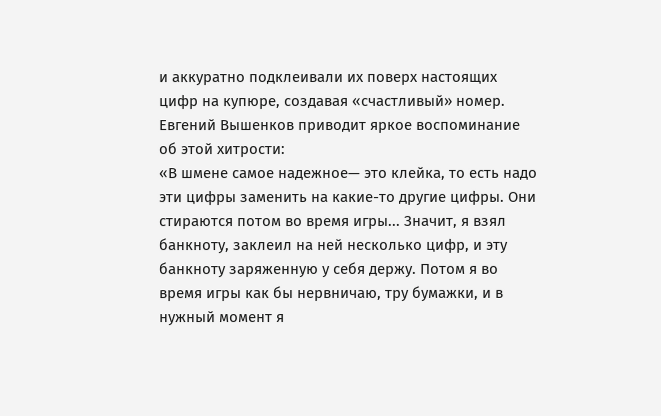и аккуратно подклеивали их поверх настоящих цифр на купюре, создавая «счастливый» номер.
Евгений Вышенков приводит яркое воспоминание об этой хитрости:
«В шмене самое надежное— это клейка, то есть надо эти цифры заменить на какие-то другие цифры. Они стираются потом во время игры... Значит, я взял банкноту, заклеил на ней несколько цифр, и эту банкноту заряженную у себя держу. Потом я во время игры как бы нервничаю, тру бумажки, и в нужный момент я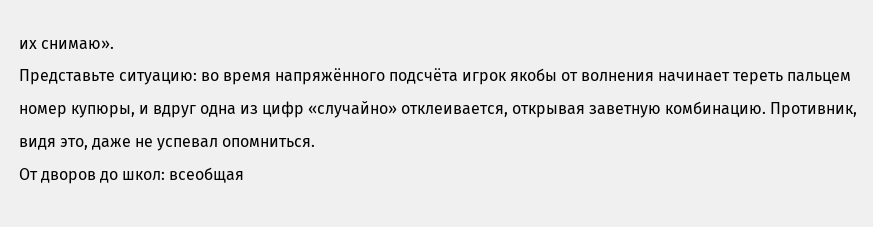их снимаю».
Представьте ситуацию: во время напряжённого подсчёта игрок якобы от волнения начинает тереть пальцем номер купюры, и вдруг одна из цифр «случайно» отклеивается, открывая заветную комбинацию. Противник, видя это, даже не успевал опомниться.
От дворов до школ: всеобщая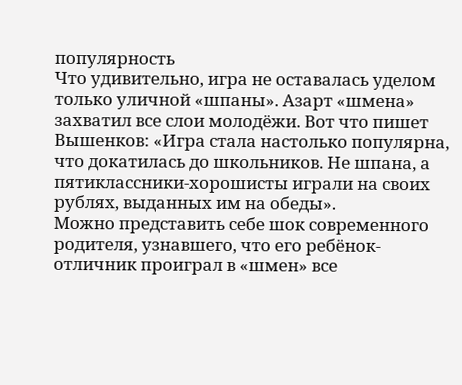популярность
Что удивительно, игра не оставалась уделом только уличной «шпаны». Азарт «шмена» захватил все слои молодёжи. Вот что пишет Вышенков: «Игра стала настолько популярна, что докатилась до школьников. Не шпана, а пятиклассники-хорошисты играли на своих рублях, выданных им на обеды».
Можно представить себе шок современного родителя, узнавшего, что его ребёнок-отличник проиграл в «шмен» все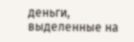деньги, выделенные на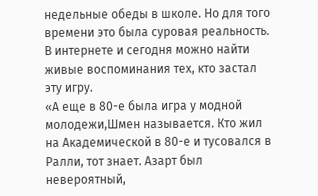недельные обеды в школе. Но для того времени это была суровая реальность.
В интернете и сегодня можно найти живые воспоминания тех, кто застал эту игру.
«А еще в 80-е была игра у модной молодежи,Шмен называется. Кто жил на Академической в 80-е и тусовался в Ралли, тот знает. Азарт был невероятный,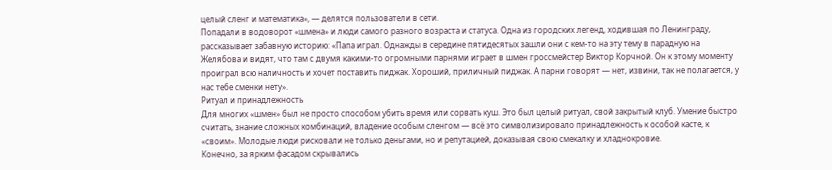целый сленг и математика», — делятся пользователи в сети.
Попадали в водоворот «шмена» и люди самого разного возраста и статуса. Одна из городских легенд, ходившая по Ленинграду, рассказывает забавную историю: «Папа играл. Однажды в середине пятидесятых зашли они с кем-то на эту тему в парадную на Желябова и видят, что там с двумя какими-то огромными парнями играет в шмен гроссмейстер Виктор Корчной. Он к этому моменту проиграл всю наличность и хочет поставить пиджак. Хороший, приличный пиджак. А парни говорят — нет, извини, так не полагается, у нас тебе сменки нету».
Ритуал и принадлежность
Для многих «шмен» был не просто способом убить время или сорвать куш. Это был целый ритуал, свой закрытый клуб. Умение быстро считать, знание сложных комбинаций, владение особым сленгом — всё это символизировало принадлежность к особой касте, к «своим». Молодые люди рисковали не только деньгами, но и репутацией, доказывая свою смекалку и хладнокровие.
Конечно, за ярким фасадом скрывались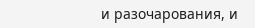и разочарования, и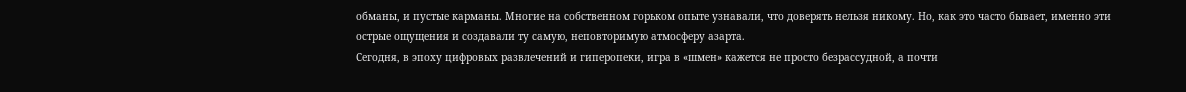обманы, и пустые карманы. Многие на собственном горьком опыте узнавали, что доверять нельзя никому. Но, как это часто бывает, именно эти острые ощущения и создавали ту самую, неповторимую атмосферу азарта.
Сегодня, в эпоху цифровых развлечений и гиперопеки, игра в «шмен» кажется не просто безрассудной, а почти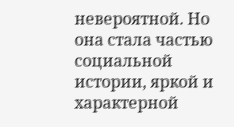невероятной. Но она стала частью социальной истории, яркой и характерной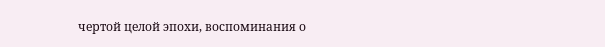чертой целой эпохи, воспоминания о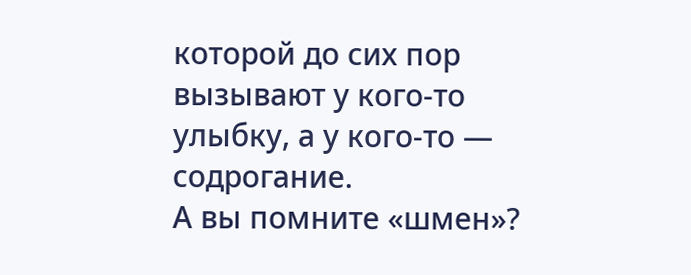которой до сих пор вызывают у кого-то улыбку, а у кого-то — содрогание.
А вы помните «шмен»?